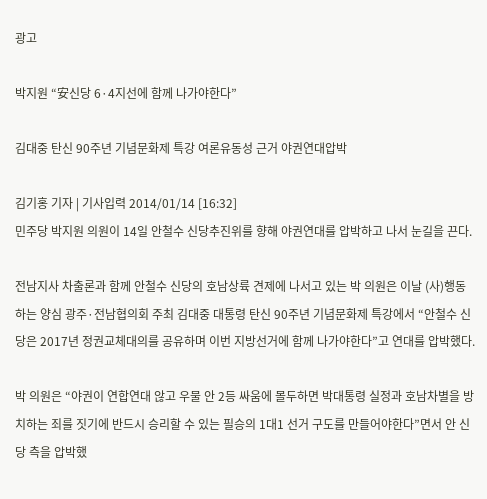광고

박지원 “安신당 6·4지선에 함께 나가야한다”

김대중 탄신 90주년 기념문화제 특강 여론유동성 근거 야권연대압박

김기홍 기자 | 기사입력 2014/01/14 [16:32]
민주당 박지원 의원이 14일 안철수 신당추진위를 향해 야권연대를 압박하고 나서 눈길을 끈다.

전남지사 차출론과 함께 안철수 신당의 호남상륙 견제에 나서고 있는 박 의원은 이날 (사)행동하는 양심 광주·전남협의회 주최 김대중 대통령 탄신 90주년 기념문화제 특강에서 “안철수 신당은 2017년 정권교체대의를 공유하며 이번 지방선거에 함께 나가야한다”고 연대를 압박했다.

박 의원은 “야권이 연합연대 않고 우물 안 2등 싸움에 몰두하면 박대통령 실정과 호남차별을 방치하는 죄를 짓기에 반드시 승리할 수 있는 필승의 1대1 선거 구도를 만들어야한다”면서 안 신당 측을 압박했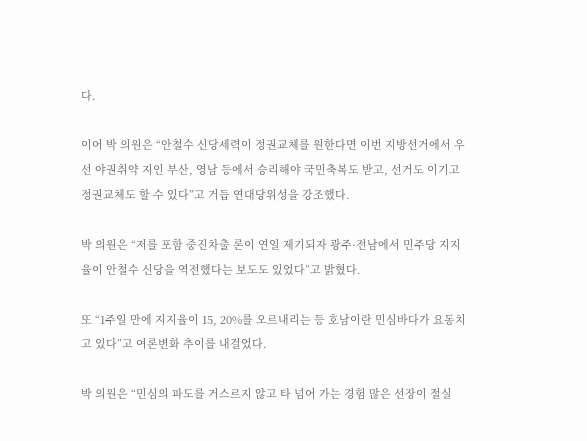다.

이어 박 의원은 “안철수 신당세력이 정권교체를 원한다면 이번 지방선거에서 우선 야권취약 지인 부산, 영남 등에서 승리해야 국민축복도 받고, 선거도 이기고 정권교체도 할 수 있다”고 거듭 연대당위성을 강조했다.

박 의원은 “저를 포함 중진차출 론이 연일 제기되자 광주·전남에서 민주당 지지율이 안철수 신당을 역전했다는 보도도 있었다”고 밝혔다.

또 “1주일 만에 지지율이 15, 20%를 오르내리는 등 호남이란 민심바다가 요동치고 있다”고 여론변화 추이를 내걸었다.

박 의원은 “민심의 파도를 거스르지 않고 타 넘어 가는 경험 많은 선장이 절실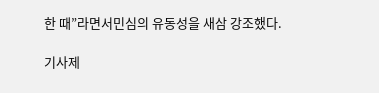한 때”라면서민심의 유동성을 새삼 강조했다.

기사제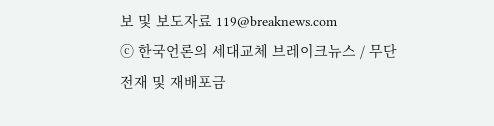보 및 보도자료 119@breaknews.com
ⓒ 한국언론의 세대교체 브레이크뉴스 / 무단전재 및 재배포금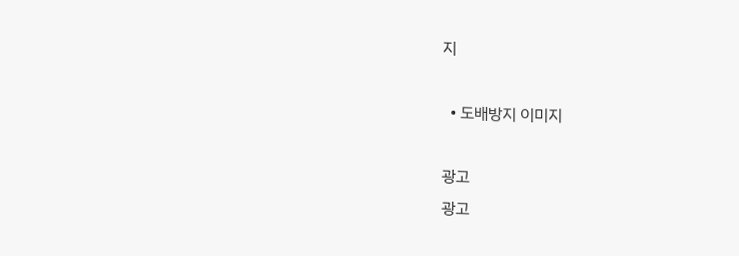지

  • 도배방지 이미지

광고
광고